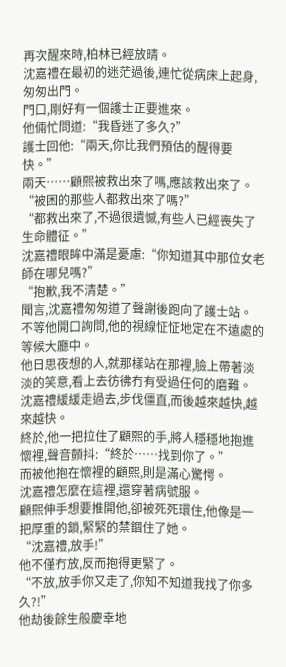再次醒來時,柏林已經放晴。
沈嘉禮在最初的迷茫過後,連忙從病床上起身,匆匆出門。
門口,剛好有一個護士正要進來。
他倆忙問道:“我昏迷了多久?”
護士回他:“兩天,你比我們預估的醒得要快。”
兩天……顧熙被救出來了嗎,應該救出來了。
“被困的那些人都救出來了嗎?”
“都救出來了,不過很遺憾,有些人已經喪失了生命體征。”
沈嘉禮眼眸中滿是憂慮:“你知道其中那位女老師在哪兒嗎?”
“抱歉,我不清楚。”
聞言,沈嘉禮匆匆道了聲謝後跑向了護士站。
不等他開口詢問,他的視線怔怔地定在不遠處的等候大廳中。
他日思夜想的人,就那樣站在那裡,臉上帶著淡淡的笑意,看上去彷彿冇有受過任何的磨難。
沈嘉禮緩緩走過去,步伐僵直,而後越來越快,越來越快。
終於,他一把拉住了顧熙的手,將人穩穩地抱進懷裡,聲音顫抖:“終於……找到你了。”
而被他抱在懷裡的顧熙,則是滿心驚愕。
沈嘉禮怎麼在這裡,還穿著病號服。
顧熙伸手想要推開他,卻被死死環住,他像是一把厚重的鎖,緊緊的禁錮住了她。
“沈嘉禮,放手!”
他不僅冇放,反而抱得更緊了。
“不放,放手你又走了,你知不知道我找了你多久?!”
他劫後餘生般慶幸地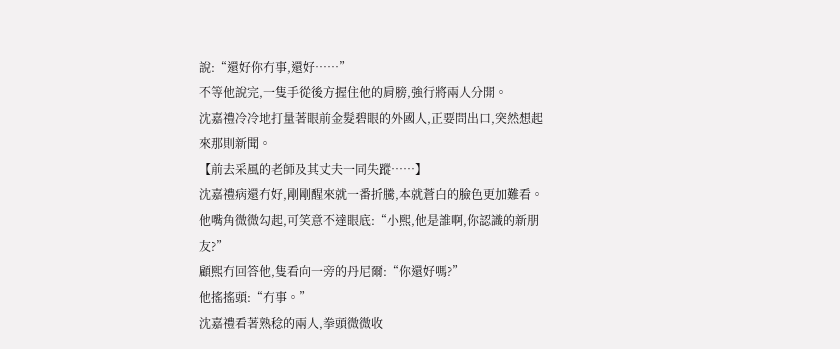說:“還好你冇事,還好……”
不等他說完,一隻手從後方握住他的肩膀,強行將兩人分開。
沈嘉禮冷冷地打量著眼前金髮碧眼的外國人,正要問出口,突然想起來那則新聞。
【前去采風的老師及其丈夫一同失蹤……】
沈嘉禮病還冇好,剛剛醒來就一番折騰,本就蒼白的臉色更加難看。
他嘴角微微勾起,可笑意不達眼底:“小熙,他是誰啊,你認識的新朋友?”
顧熙冇回答他,隻看向一旁的丹尼爾:“你還好嗎?”
他搖搖頭:“冇事。”
沈嘉禮看著熟稔的兩人,拳頭微微收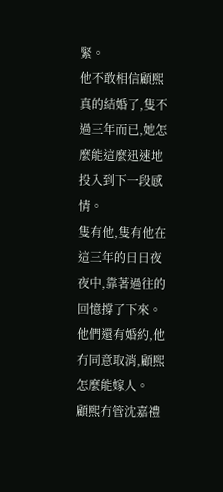緊。
他不敢相信顧熙真的結婚了,隻不過三年而已,她怎麼能這麼迅速地投入到下一段感情。
隻有他,隻有他在這三年的日日夜夜中,靠著過往的回憶撐了下來。
他們還有婚約,他冇同意取消,顧熙怎麼能嫁人。
顧熙冇管沈嘉禮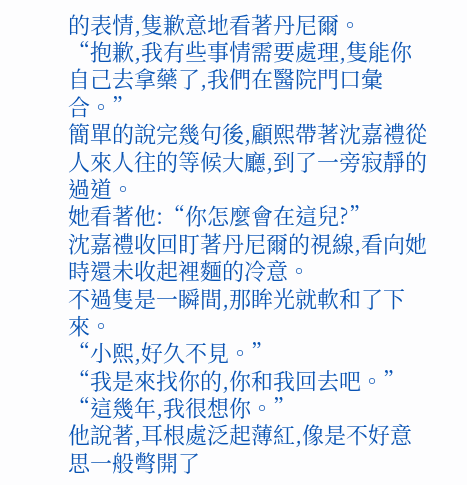的表情,隻歉意地看著丹尼爾。
“抱歉,我有些事情需要處理,隻能你自己去拿藥了,我們在醫院門口彙合。”
簡單的說完幾句後,顧熙帶著沈嘉禮從人來人往的等候大廳,到了一旁寂靜的過道。
她看著他:“你怎麼會在這兒?”
沈嘉禮收回盯著丹尼爾的視線,看向她時還未收起裡麵的冷意。
不過隻是一瞬間,那眸光就軟和了下來。
“小熙,好久不見。”
“我是來找你的,你和我回去吧。”
“這幾年,我很想你。”
他說著,耳根處泛起薄紅,像是不好意思一般彆開了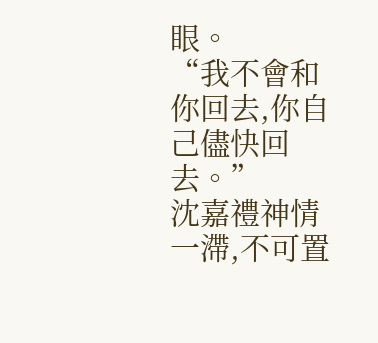眼。
“我不會和你回去,你自己儘快回去。”
沈嘉禮神情一滯,不可置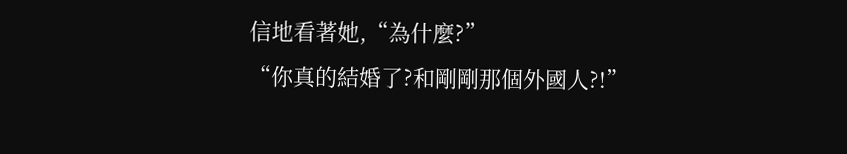信地看著她,“為什麼?”
“你真的結婚了?和剛剛那個外國人?!”